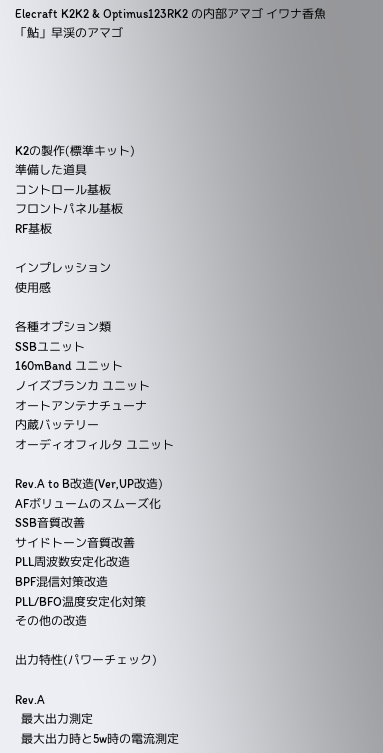Elecraft K2K2 & Optimus123RK2 の内部アマゴ イワナ香魚「鮎」早渓のアマゴ





K2の製作(標準キット)
準備した道具
コントロール基板
フロントパネル基板
RF基板

インプレッション
使用感

各種オプション類
SSBユニット
160mBand ユニット
ノイズブランカ ユニット
オートアンテナチューナ
内蔵バッテリー
オーディオフィルタ ユニット

Rev.A to B改造(Ver,UP改造)
AFボリュームのスムーズ化
SSB音質改善
サイドトーン音質改善
PLL周波数安定化改造
BPF混信対策改造
PLL/BFO温度安定化対策
その他の改造

出力特性(パワーチェック)

Rev.A
  最大出力測定
  最大出力時と5w時の電流測定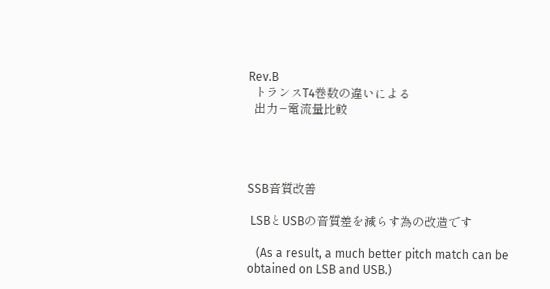Rev.B
  トランスT4巻数の違いによる
  出力−電流量比較




SSB音質改善

 LSBとUSBの音質差を減らす為の改造です

   (As a result, a much better pitch match can be obtained on LSB and USB.)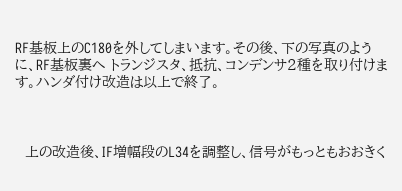RF基板上のC180を外してしまいます。その後、下の写真のように、RF基板裏へ トランジスタ、抵抗、コンデンサ2種を取り付けます。ハンダ付け改造は以上で終了。



  上の改造後、IF増幅段のL34を調整し、信号がもっともおおきく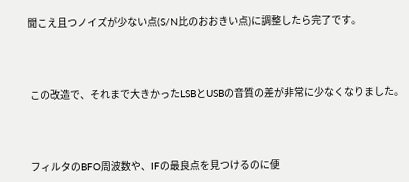聞こえ且つノイズが少ない点(S/N比のおおきい点)に調整したら完了です。



 この改造で、それまで大きかったLSBとUSBの音質の差が非常に少なくなりました。



 フィルタのBFO周波数や、IFの最良点を見つけるのに便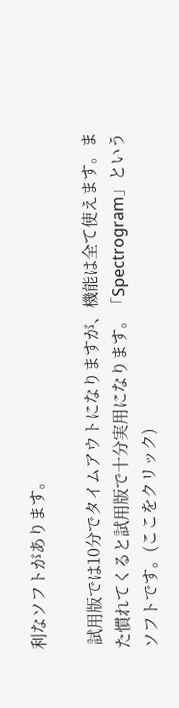利なソフトがあります。

 試用版では10分でタイムアウトになりますが、機能は全て使えます。また慣れてくると試用版で十分実用になります。「Spectrogram」というソフトです。(ここをクリック)